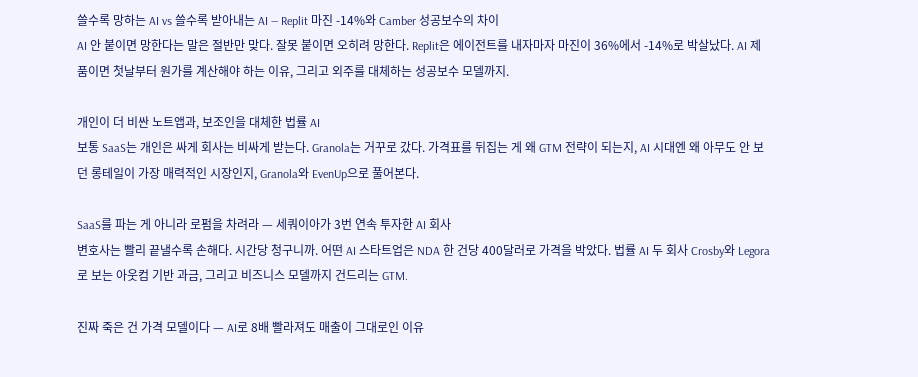쓸수록 망하는 AI vs 쓸수록 받아내는 AI — Replit 마진 -14%와 Camber 성공보수의 차이
AI 안 붙이면 망한다는 말은 절반만 맞다. 잘못 붙이면 오히려 망한다. Replit은 에이전트를 내자마자 마진이 36%에서 -14%로 박살났다. AI 제품이면 첫날부터 원가를 계산해야 하는 이유, 그리고 외주를 대체하는 성공보수 모델까지.

개인이 더 비싼 노트앱과, 보조인을 대체한 법률 AI
보통 SaaS는 개인은 싸게 회사는 비싸게 받는다. Granola는 거꾸로 갔다. 가격표를 뒤집는 게 왜 GTM 전략이 되는지, AI 시대엔 왜 아무도 안 보던 롱테일이 가장 매력적인 시장인지, Granola와 EvenUp으로 풀어본다.

SaaS를 파는 게 아니라 로펌을 차려라 — 세쿼이아가 3번 연속 투자한 AI 회사
변호사는 빨리 끝낼수록 손해다. 시간당 청구니까. 어떤 AI 스타트업은 NDA 한 건당 400달러로 가격을 박았다. 법률 AI 두 회사 Crosby와 Legora로 보는 아웃컴 기반 과금, 그리고 비즈니스 모델까지 건드리는 GTM.

진짜 죽은 건 가격 모델이다 — AI로 8배 빨라져도 매출이 그대로인 이유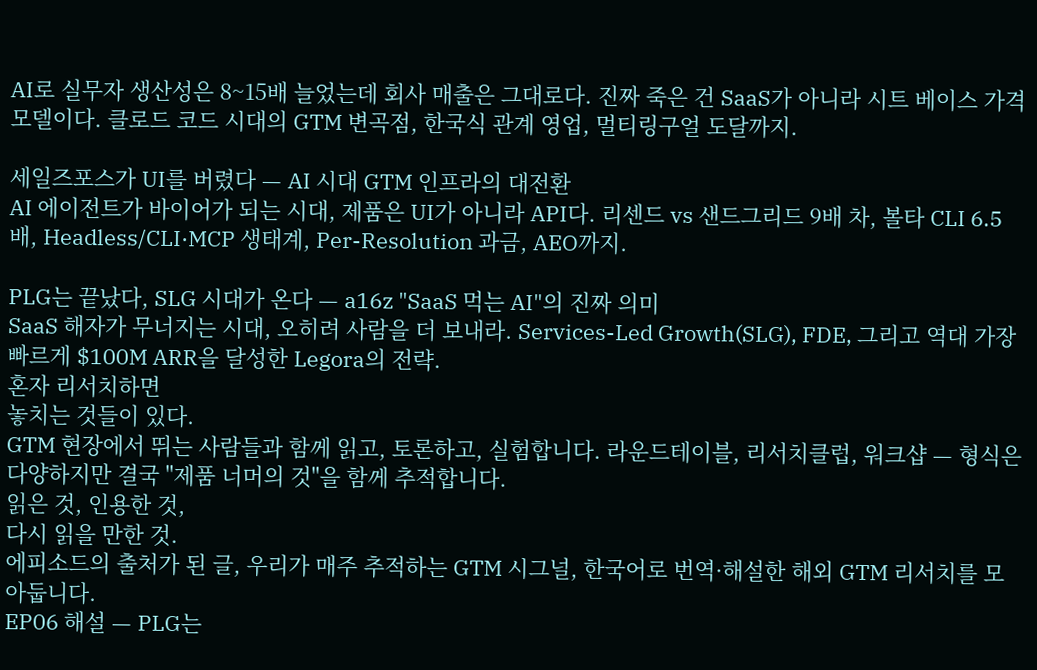AI로 실무자 생산성은 8~15배 늘었는데 회사 매출은 그대로다. 진짜 죽은 건 SaaS가 아니라 시트 베이스 가격 모델이다. 클로드 코드 시대의 GTM 변곡점, 한국식 관계 영업, 멀티링구얼 도달까지.

세일즈포스가 UI를 버렸다 — AI 시대 GTM 인프라의 대전환
AI 에이전트가 바이어가 되는 시대, 제품은 UI가 아니라 API다. 리센드 vs 샌드그리드 9배 차, 볼타 CLI 6.5배, Headless/CLI·MCP 생태계, Per-Resolution 과금, AEO까지.

PLG는 끝났다, SLG 시대가 온다 — a16z "SaaS 먹는 AI"의 진짜 의미
SaaS 해자가 무너지는 시대, 오히려 사람을 더 보내라. Services-Led Growth(SLG), FDE, 그리고 역대 가장 빠르게 $100M ARR을 달성한 Legora의 전략.
혼자 리서치하면
놓치는 것들이 있다.
GTM 현장에서 뛰는 사람들과 함께 읽고, 토론하고, 실험합니다. 라운드테이블, 리서치클럽, 워크샵 — 형식은 다양하지만 결국 "제품 너머의 것"을 함께 추적합니다.
읽은 것, 인용한 것,
다시 읽을 만한 것.
에피소드의 출처가 된 글, 우리가 매주 추적하는 GTM 시그널, 한국어로 번역·해설한 해외 GTM 리서치를 모아둡니다.
EP06 해설 — PLG는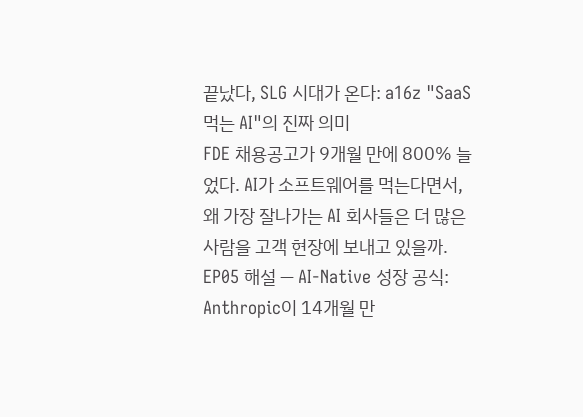끝났다, SLG 시대가 온다: a16z "SaaS 먹는 AI"의 진짜 의미
FDE 채용공고가 9개월 만에 800% 늘었다. AI가 소프트웨어를 먹는다면서, 왜 가장 잘나가는 AI 회사들은 더 많은 사람을 고객 현장에 보내고 있을까.
EP05 해설 — AI-Native 성장 공식: Anthropic이 14개월 만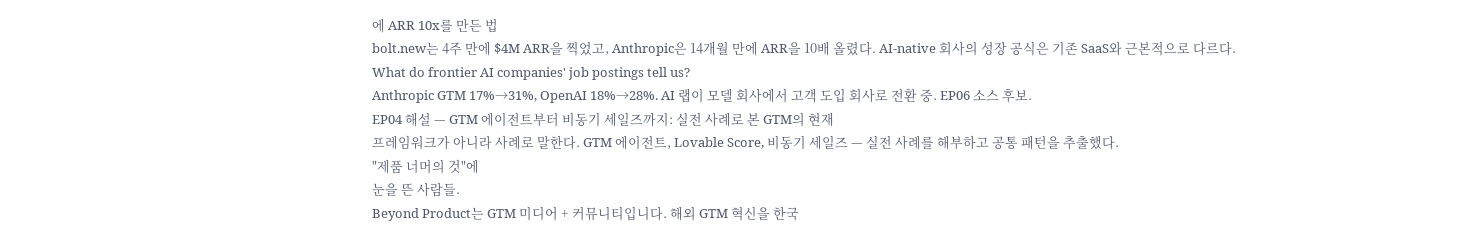에 ARR 10x를 만든 법
bolt.new는 4주 만에 $4M ARR을 찍었고, Anthropic은 14개월 만에 ARR을 10배 올렸다. AI-native 회사의 성장 공식은 기존 SaaS와 근본적으로 다르다.
What do frontier AI companies' job postings tell us?
Anthropic GTM 17%→31%, OpenAI 18%→28%. AI 랩이 모델 회사에서 고객 도입 회사로 전환 중. EP06 소스 후보.
EP04 해설 — GTM 에이전트부터 비동기 세일즈까지: 실전 사례로 본 GTM의 현재
프레임워크가 아니라 사례로 말한다. GTM 에이전트, Lovable Score, 비동기 세일즈 — 실전 사례를 해부하고 공통 패턴을 추출했다.
"제품 너머의 것"에
눈을 뜬 사람들.
Beyond Product는 GTM 미디어 + 커뮤니티입니다. 해외 GTM 혁신을 한국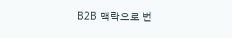B2B 맥락으로 번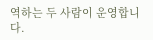역하는 두 사람이 운영합니다.